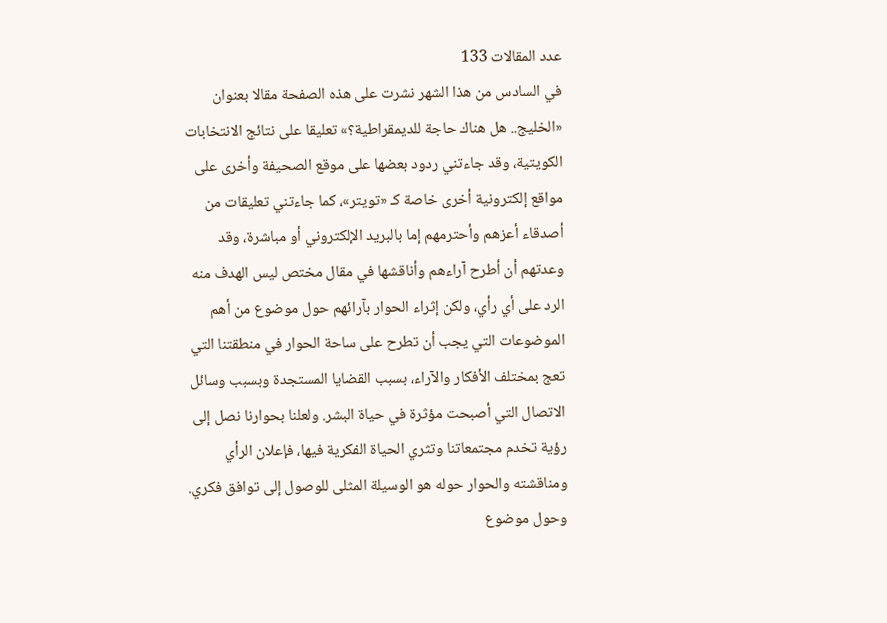عدد المقالات 133
في السادس من هذا الشهر نشرت على هذه الصفحة مقالا بعنوان «الخليج.. هل هناك حاجة للديمقراطية؟» تعليقا على نتائج الانتخابات الكويتية، وقد جاءتني ردود بعضها على موقع الصحيفة وأخرى على مواقع إلكترونية أخرى خاصة كـ «تويتر»، كما جاءتني تعليقات من أصدقاء أعزهم وأحترمهم إما بالبريد الإلكتروني أو مباشرة، وقد وعدتهم أن أطرح آراءهم وأناقشها في مقال مختص ليس الهدف منه الرد على أي رأي، ولكن إثراء الحوار بآرائهم حول موضوع من أهم الموضوعات التي يجب أن تطرح على ساحة الحوار في منطقتنا التي تعج بمختلف الأفكار والآراء، بسبب القضايا المستجدة وبسبب وسائل الاتصال التي أصبحت مؤثرة في حياة البشر. ولعلنا بحوارنا نصل إلى رؤية تخدم مجتمعاتنا وتثري الحياة الفكرية فيها، فإعلان الرأي ومناقشته والحوار حوله هو الوسيلة المثلى للوصول إلى توافق فكري. وحول موضوع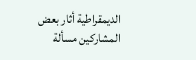الديمقراطية أثار بعض المشاركين مسألة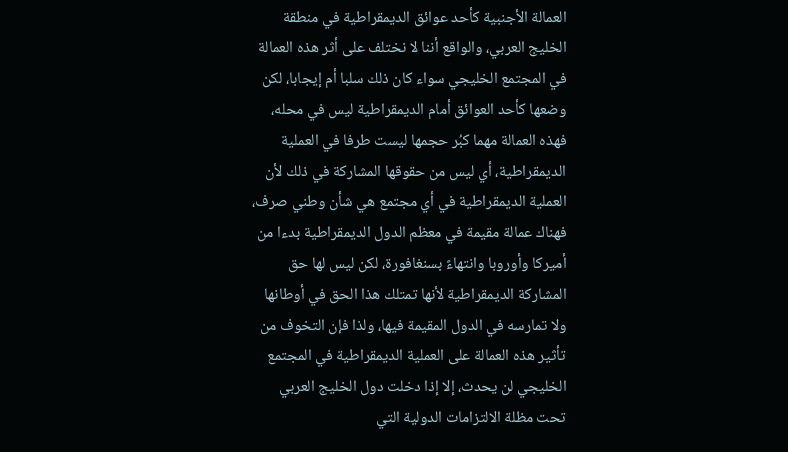العمالة الأجنبية كأحد عوائق الديمقراطية في منطقة الخليج العربي، والواقع أننا لا نختلف على أثر هذه العمالة في المجتمع الخليجي سواء كان ذلك سلبا أم إيجابا، لكن وضعها كأحد العوائق أمام الديمقراطية ليس في محله، فهذه العمالة مهما كبُر حجمها ليست طرفا في العملية الديمقراطية، أي ليس من حقوقها المشاركة في ذلك لأن العملية الديمقراطية في أي مجتمع هي شأن وطني صرف، فهناك عمالة مقيمة في معظم الدول الديمقراطية بدءا من أميركا وأوروبا وانتهاءً بسنغافورة، لكن ليس لها حق المشاركة الديمقراطية لأنها تمتلك هذا الحق في أوطانها ولا تمارسه في الدول المقيمة فيها، ولذا فإن التخوف من تأثير هذه العمالة على العملية الديمقراطية في المجتمع الخليجي لن يحدث، إلا إذا دخلت دول الخليج العربي تحت مظلة الالتزامات الدولية التي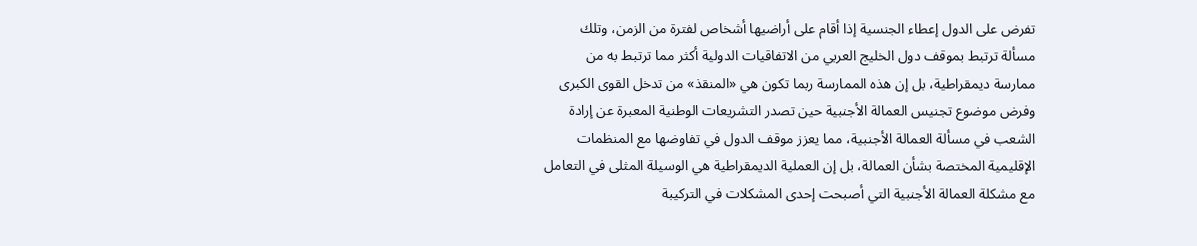تفرض على الدول إعطاء الجنسية إذا أقام على أراضيها أشخاص لفترة من الزمن، وتلك مسألة ترتبط بموقف دول الخليج العربي من الاتفاقيات الدولية أكثر مما ترتبط به من ممارسة ديمقراطية، بل إن هذه الممارسة ربما تكون هي «المنقذ» من تدخل القوى الكبرى وفرض موضوع تجنيس العمالة الأجنبية حين تصدر التشريعات الوطنية المعبرة عن إرادة الشعب في مسألة العمالة الأجنبية، مما يعزز موقف الدول في تفاوضها مع المنظمات الإقليمية المختصة بشأن العمالة، بل إن العملية الديمقراطية هي الوسيلة المثلى في التعامل مع مشكلة العمالة الأجنبية التي أصبحت إحدى المشكلات في التركيبة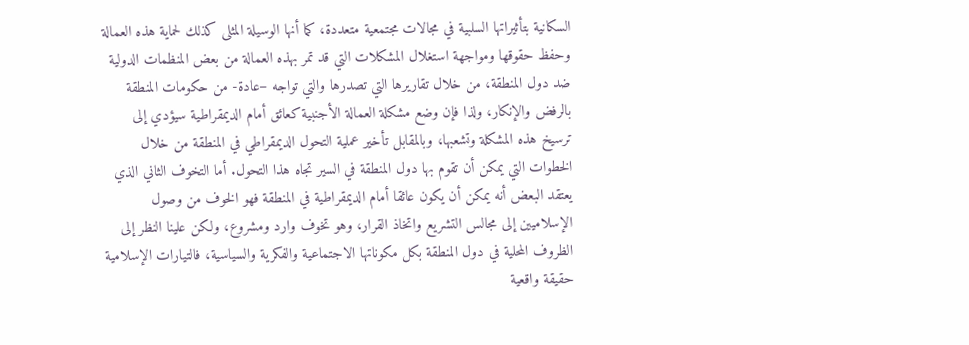السكانية بتأثيراتها السلبية في مجالات مجتمعية متعددة، كما أنها الوسيلة المثلى كذلك لحماية هذه العمالة وحفظ حقوقها ومواجهة استغلال المشكلات التي قد تمر بهذه العمالة من بعض المنظمات الدولية ضد دول المنطقة، من خلال تقاريرها التي تصدرها والتي تواجه –عادة- من حكومات المنطقة بالرفض والإنكار، ولذا فإن وضع مشكلة العمالة الأجنبية كعائق أمام الديمقراطية سيؤدي إلى ترسيخ هذه المشكلة وتشعبها، وبالمقابل تأخير عملية التحول الديمقراطي في المنطقة من خلال الخطوات التي يمكن أن تقوم بها دول المنطقة في السير تجاه هذا التحول. أما التخوف الثاني الذي يعتقد البعض أنه يمكن أن يكون عائقا أمام الديمقراطية في المنطقة فهو الخوف من وصول الإسلاميين إلى مجالس التشريع واتخاذ القرار، وهو تخوف وارد ومشروع، ولكن علينا النظر إلى الظروف المحلية في دول المنطقة بكل مكوناتها الاجتماعية والفكرية والسياسية، فالتيارات الإسلامية حقيقة واقعية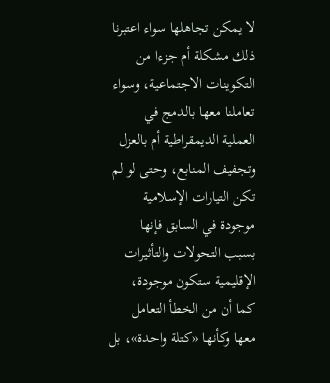لا يمكن تجاهلها سواء اعتبرنا ذلك مشكلة أم جزءا من التكوينات الاجتماعية، وسواء تعاملنا معها بالدمج في العملية الديمقراطية أم بالعزل وتجفيف المنابع، وحتى لو لم تكن التيارات الإسلامية موجودة في السابق فإنها بسبب التحولات والتأثيرات الإقليمية ستكون موجودة، كما أن من الخطأ التعامل معها وكأنها «كتلة واحدة»، بل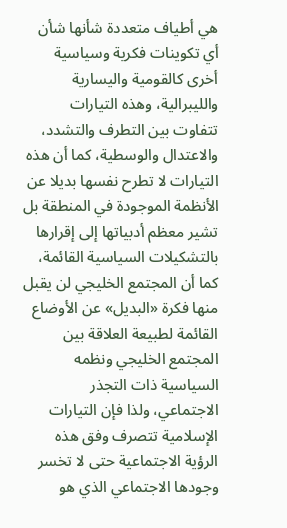هي أطياف متعددة شأنها شأن أي تكوينات فكرية وسياسية أخرى كالقومية واليسارية والليبرالية، وهذه التيارات تتفاوت بين التطرف والتشدد، والاعتدال والوسطية، كما أن هذه التيارات لا تطرح نفسها بديلا عن الأنظمة الموجودة في المنطقة بل تشير معظم أدبياتها إلى إقرارها بالتشكيلات السياسية القائمة، كما أن المجتمع الخليجي لن يقبل منها فكرة «البديل» عن الأوضاع القائمة لطبيعة العلاقة بين المجتمع الخليجي ونظمه السياسية ذات التجذر الاجتماعي، ولذا فإن التيارات الإسلامية تتصرف وفق هذه الرؤية الاجتماعية حتى لا تخسر وجودها الاجتماعي الذي هو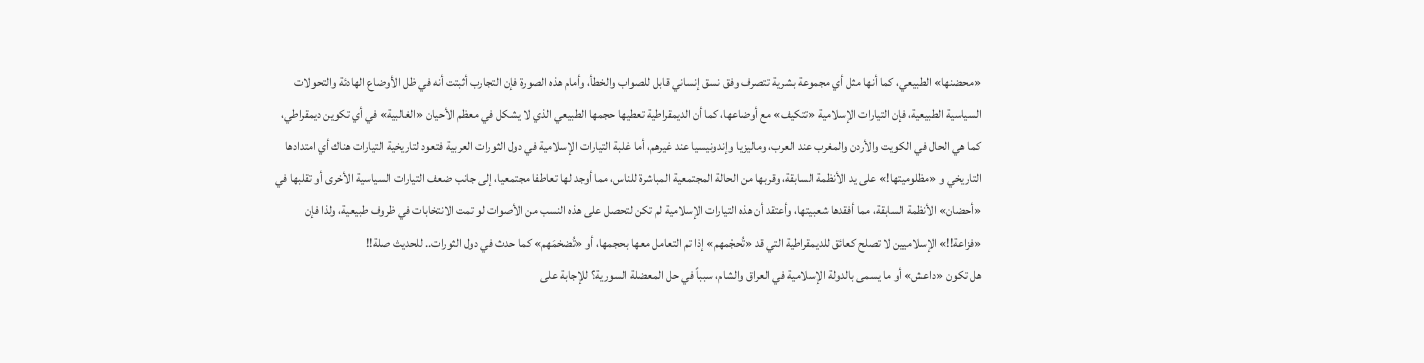«محضنها» الطبيعي، كما أنها مثل أي مجموعة بشرية تتصرف وفق نسق إنساني قابل للصواب والخطأ، وأمام هذه الصورة فإن التجارب أثبتت أنه في ظل الأوضاع الهادئة والتحولات السياسية الطبيعية، فإن التيارات الإسلامية «تتكيف» مع أوضاعها، كما أن الديمقراطية تعطيها حجمها الطبيعي الذي لا يشكل في معظم الأحيان «الغالبية» في أي تكوين ديمقراطي، كما هي الحال في الكويت والأردن والمغرب عند العرب، وماليزيا وإندونيسيا عند غيرهم، أما غلبة التيارات الإسلامية في دول الثورات العربية فتعود لتاريخية التيارات هناك أي امتدادها التاريخي و «مظلوميتها!» على يد الأنظمة السابقة، وقربها من الحالة المجتمعية المباشرة للناس، مما أوجد لها تعاطفا مجتمعيا، إلى جانب ضعف التيارات السياسية الأخرى أو تقلبها في «أحضان» الأنظمة السابقة، مما أفقدها شعبيتها، وأعتقد أن هذه التيارات الإسلامية لم تكن لتحصل على هذه النسب من الأصوات لو تمت الانتخابات في ظروف طبيعية، ولذا فإن «فزاعة!!» الإسلاميين لا تصلح كعائق للديمقراطية التي قد «تُحجْمهم» إذا تم التعامل معها بحجمها، أو «تُضخمَهم» كما حدث في دول الثورات.. للحديث صلة!!
هل تكون «داعش» أو ما يسمى بالدولة الإسلامية في العراق والشام، سبباً في حل المعضلة السورية؟ للإجابة على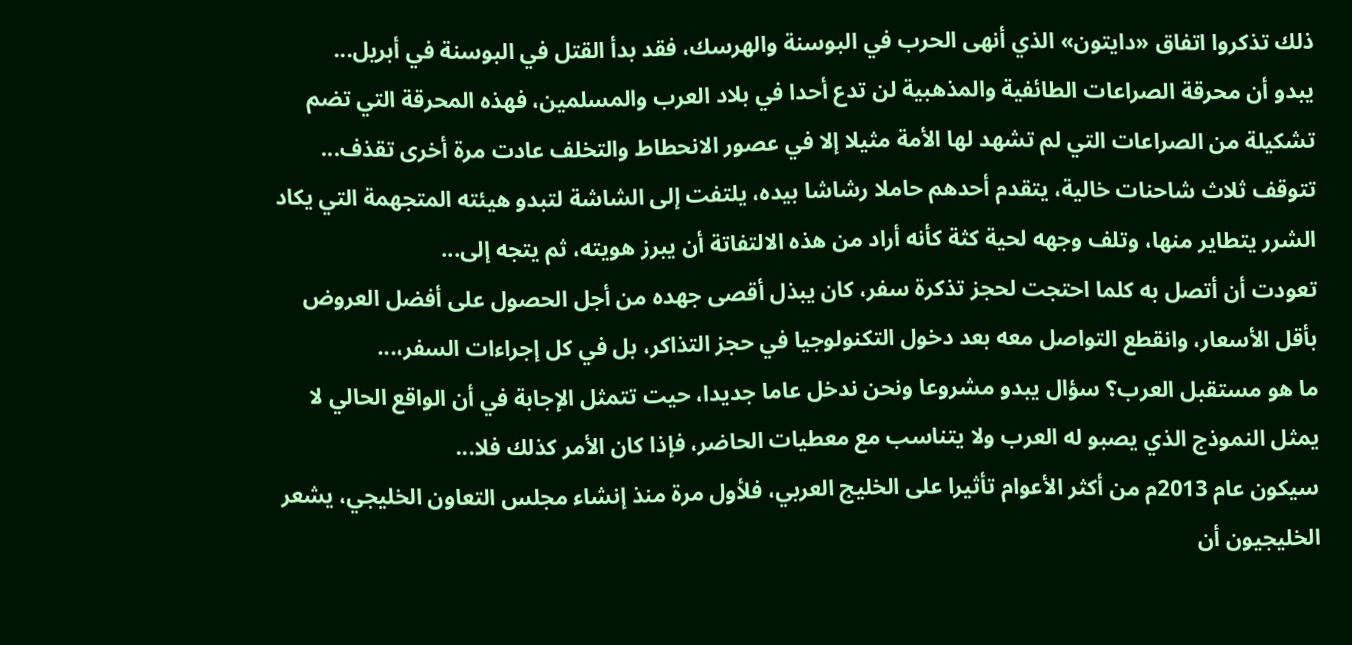ذلك تذكروا اتفاق «دايتون» الذي أنهى الحرب في البوسنة والهرسك، فقد بدأ القتل في البوسنة في أبريل...
يبدو أن محرقة الصراعات الطائفية والمذهبية لن تدع أحدا في بلاد العرب والمسلمين، فهذه المحرقة التي تضم تشكيلة من الصراعات التي لم تشهد لها الأمة مثيلا إلا في عصور الانحطاط والتخلف عادت مرة أخرى تقذف...
تتوقف ثلاث شاحنات خالية، يتقدم أحدهم حاملا رشاشا بيده، يلتفت إلى الشاشة لتبدو هيئته المتجهمة التي يكاد الشرر يتطاير منها، وتلف وجهه لحية كثة كأنه أراد من هذه الالتفاتة أن يبرز هويته، ثم يتجه إلى...
تعودت أن أتصل به كلما احتجت لحجز تذكرة سفر، كان يبذل أقصى جهده من أجل الحصول على أفضل العروض بأقل الأسعار، وانقطع التواصل معه بعد دخول التكنولوجيا في حجز التذاكر، بل في كل إجراءات السفر،...
ما هو مستقبل العرب؟ سؤال يبدو مشروعا ونحن ندخل عاما جديدا، حيت تتمثل الإجابة في أن الواقع الحالي لا يمثل النموذج الذي يصبو له العرب ولا يتناسب مع معطيات الحاضر، فإذا كان الأمر كذلك فلا...
سيكون عام 2013م من أكثر الأعوام تأثيرا على الخليج العربي، فلأول مرة منذ إنشاء مجلس التعاون الخليجي، يشعر الخليجيون أن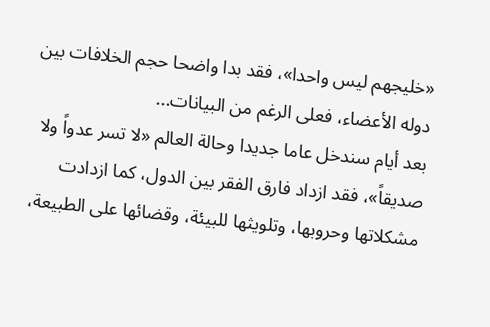«خليجهم ليس واحدا»، فقد بدا واضحا حجم الخلافات بين دوله الأعضاء، فعلى الرغم من البيانات...
بعد أيام سندخل عاما جديدا وحالة العالم «لا تسر عدواً ولا صديقاً»، فقد ازداد فارق الفقر بين الدول، كما ازدادت مشكلاتها وحروبها، وتلويثها للبيئة، وقضائها على الطبيعة،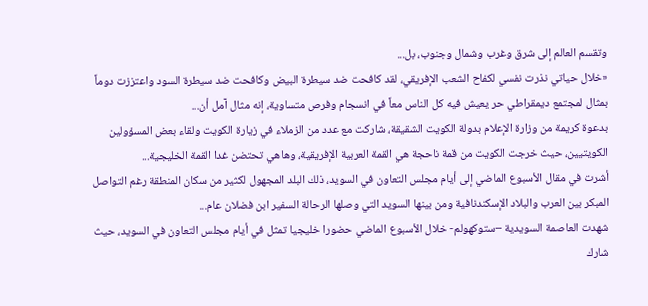وتقسم العالم إلى شرق وغرب وشمال وجنوب، بل...
«خلال حياتي نذرت نفسي لكفاح الشعب الإفريقي، لقد كافحت ضد سيطرة البيض وكافحت ضد سيطرة السود واعتززت دوماً بمثال لمجتمع ديمقراطي حر يعيش فيه كل الناس معاً في انسجام وفرص متساوية، إنه مثال آمل أن...
بدعوة كريمة من وزارة الإعلام بدولة الكويت الشقيقة، شاركت مع عدد من الزملاء في زيارة الكويت ولقاء بعض المسؤولين الكويتيين، حيث خرجت الكويت من قمة ناحجة هي القمة العربية الإفريقية، وهاهي تحتضن غدا القمة الخليجية...
أشرت في مقال الأسبوع الماضي إلى أيام مجلس التعاون في السويد، ذلك البلد المجهول لكثير من سكان المنطقة رغم التواصل المبكر بين العرب والبلاد الإسكندنافية ومن بينها السويد التي وصلها الرحالة السفير ابن فضلان عام...
شهدت العاصمة السويدية –ستوكهولم- خلال الأسبوع الماضي حضورا خليجيا تمثل في أيام مجلس التعاون في السويد، حيث شارك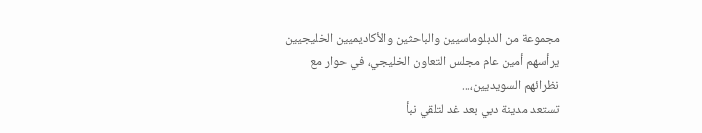مجموعة من الدبلوماسيين والباحثين والأكاديميين الخليجيين يرأسهم أمين عام مجلس التعاون الخليجي، في حوار مع نظرائهم السويديين،...
تستعد مدينة دبي بعد غد لتلقي نبأ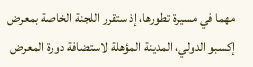مهما في مسيرة تطورها، إذ ستقرر اللجنة الخاصة بمعرض إكسبو الدولي، المدينة المؤهلة لاستضافة دورة المعرض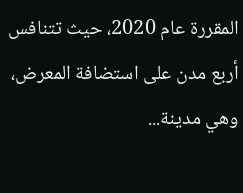المقررة عام 2020، حيث تتنافس أربع مدن على استضافة المعرض، وهي مدينة...